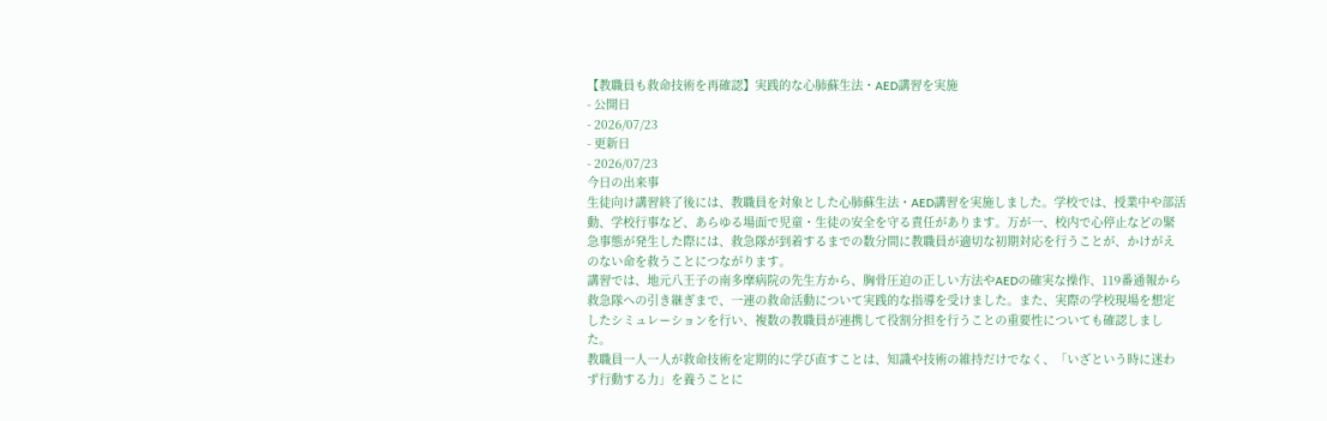【教職員も救命技術を再確認】実践的な心肺蘇生法・AED講習を実施
- 公開日
- 2026/07/23
- 更新日
- 2026/07/23
今日の出来事
生徒向け講習終了後には、教職員を対象とした心肺蘇生法・AED講習を実施しました。学校では、授業中や部活動、学校行事など、あらゆる場面で児童・生徒の安全を守る責任があります。万が一、校内で心停止などの緊急事態が発生した際には、救急隊が到着するまでの数分間に教職員が適切な初期対応を行うことが、かけがえのない命を救うことにつながります。
講習では、地元八王子の南多摩病院の先生方から、胸骨圧迫の正しい方法やAEDの確実な操作、119番通報から救急隊への引き継ぎまで、一連の救命活動について実践的な指導を受けました。また、実際の学校現場を想定したシミュレーションを行い、複数の教職員が連携して役割分担を行うことの重要性についても確認しました。
教職員一人一人が救命技術を定期的に学び直すことは、知識や技術の維持だけでなく、「いざという時に迷わず行動する力」を養うことに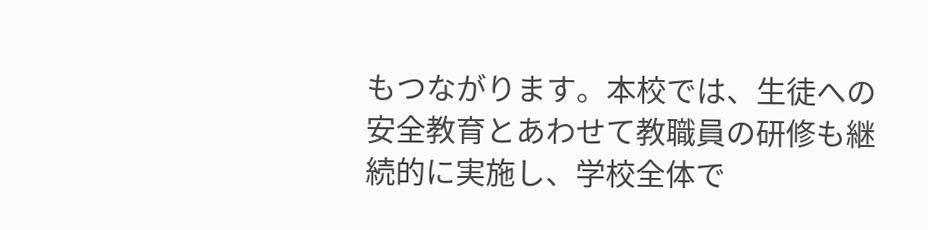もつながります。本校では、生徒への安全教育とあわせて教職員の研修も継続的に実施し、学校全体で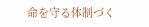命を守る体制づく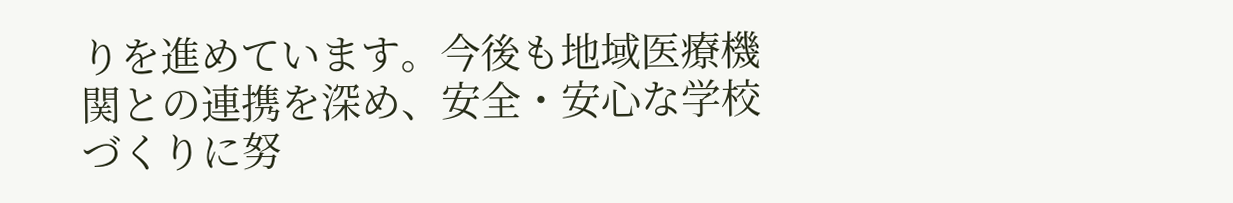りを進めています。今後も地域医療機関との連携を深め、安全・安心な学校づくりに努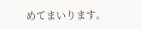めてまいります。